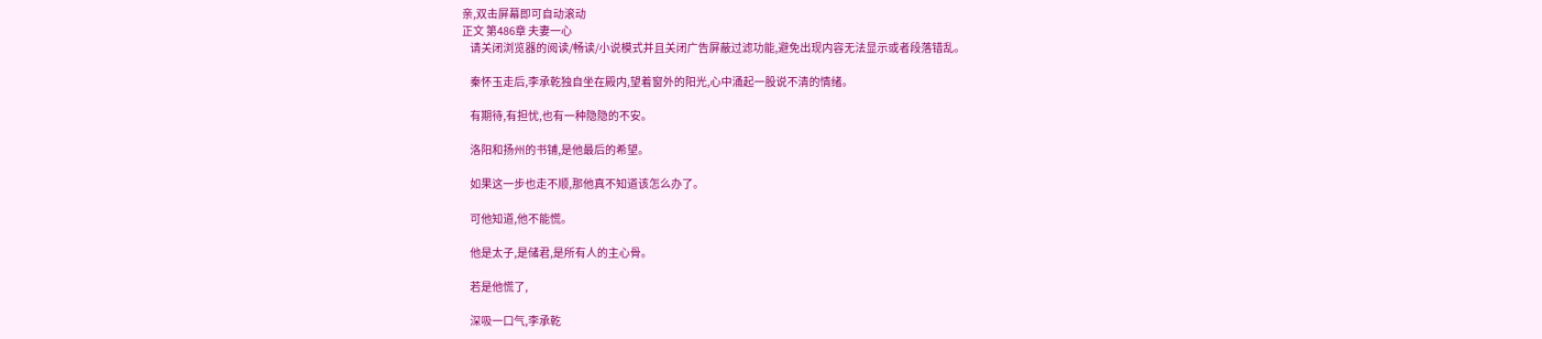亲,双击屏幕即可自动滚动
正文 第486章 夫妻一心
    请关闭浏览器的阅读/畅读/小说模式并且关闭广告屏蔽过滤功能,避免出现内容无法显示或者段落错乱。

    秦怀玉走后,李承乾独自坐在殿内,望着窗外的阳光,心中涌起一股说不清的情绪。

    有期待,有担忧,也有一种隐隐的不安。

    洛阳和扬州的书铺,是他最后的希望。

    如果这一步也走不顺,那他真不知道该怎么办了。

    可他知道,他不能慌。

    他是太子,是储君,是所有人的主心骨。

    若是他慌了,

    深吸一口气,李承乾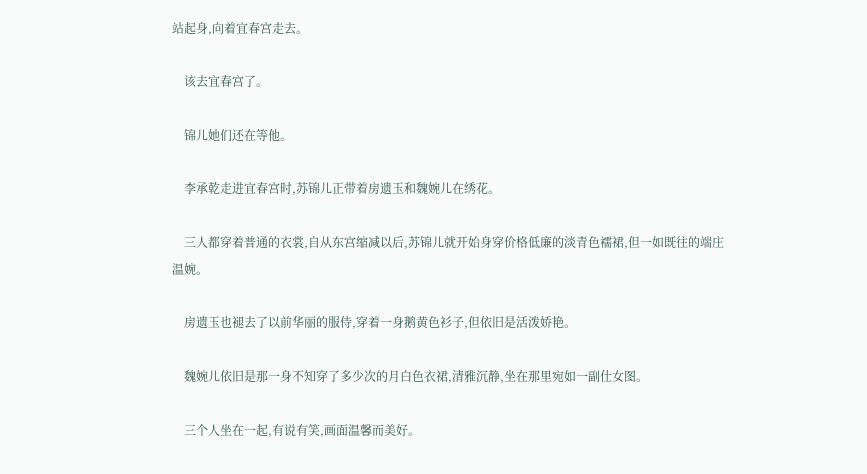站起身,向着宜春宫走去。

    该去宜春宫了。

    锦儿她们还在等他。

    李承乾走进宜春宫时,苏锦儿正带着房遗玉和魏婉儿在绣花。

    三人都穿着普通的衣裳,自从东宫缩减以后,苏锦儿就开始身穿价格低廉的淡青色襦裙,但一如既往的端庄温婉。

    房遗玉也褪去了以前华丽的服侍,穿着一身鹅黄色衫子,但依旧是活泼娇艳。

    魏婉儿依旧是那一身不知穿了多少次的月白色衣裙,清雅沉静,坐在那里宛如一副仕女图。

    三个人坐在一起,有说有笑,画面温馨而美好。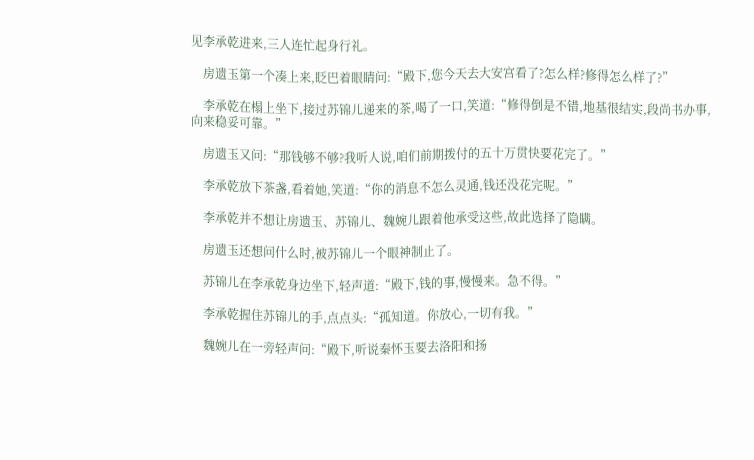见李承乾进来,三人连忙起身行礼。

    房遗玉第一个凑上来,眨巴着眼睛问:“殿下,您今天去大安宫看了?怎么样?修得怎么样了?”

    李承乾在榻上坐下,接过苏锦儿递来的茶,喝了一口,笑道:“修得倒是不错,地基很结实,段尚书办事,向来稳妥可靠。”

    房遗玉又问:“那钱够不够?我听人说,咱们前期拨付的五十万贯快要花完了。”

    李承乾放下茶盏,看着她,笑道:“你的消息不怎么灵通,钱还没花完呢。”

    李承乾并不想让房遗玉、苏锦儿、魏婉儿跟着他承受这些,故此选择了隐瞒。

    房遗玉还想问什么时,被苏锦儿一个眼神制止了。

    苏锦儿在李承乾身边坐下,轻声道:“殿下,钱的事,慢慢来。急不得。”

    李承乾握住苏锦儿的手,点点头:“孤知道。你放心,一切有我。”

    魏婉儿在一旁轻声问:“殿下,听说秦怀玉要去洛阳和扬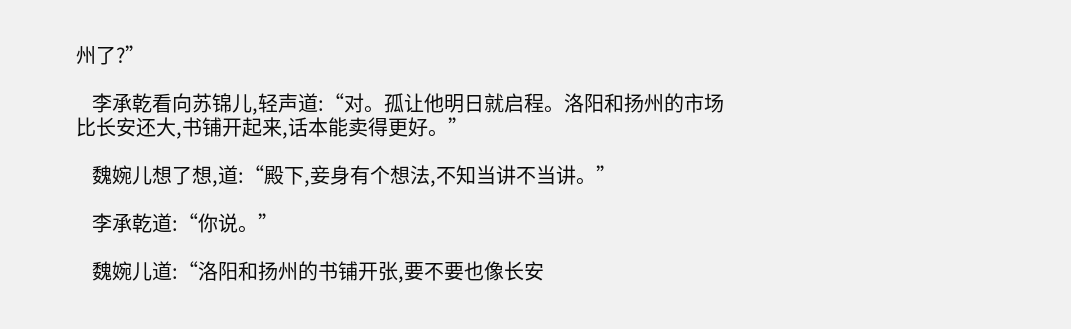州了?”

    李承乾看向苏锦儿,轻声道:“对。孤让他明日就启程。洛阳和扬州的市场比长安还大,书铺开起来,话本能卖得更好。”

    魏婉儿想了想,道:“殿下,妾身有个想法,不知当讲不当讲。”

    李承乾道:“你说。”

    魏婉儿道:“洛阳和扬州的书铺开张,要不要也像长安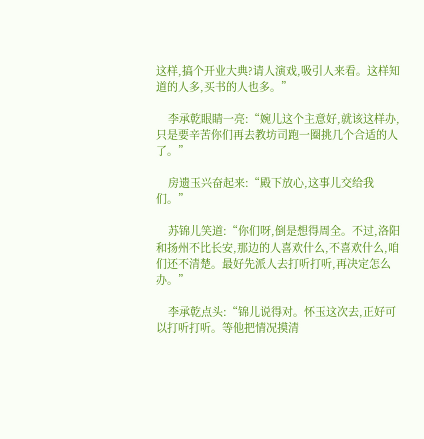这样,搞个开业大典?请人演戏,吸引人来看。这样知道的人多,买书的人也多。”

    李承乾眼睛一亮:“婉儿这个主意好,就该这样办,只是要辛苦你们再去教坊司跑一圈挑几个合适的人了。”

    房遗玉兴奋起来:“殿下放心,这事儿交给我们。”

    苏锦儿笑道:“你们呀,倒是想得周全。不过,洛阳和扬州不比长安,那边的人喜欢什么,不喜欢什么,咱们还不清楚。最好先派人去打听打听,再决定怎么办。”

    李承乾点头:“锦儿说得对。怀玉这次去,正好可以打听打听。等他把情况摸清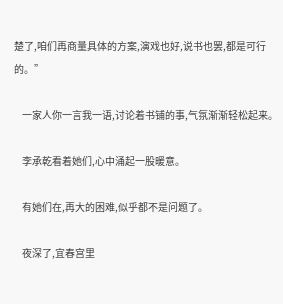楚了,咱们再商量具体的方案,演戏也好,说书也罢,都是可行的。”

    一家人你一言我一语,讨论着书铺的事,气氛渐渐轻松起来。

    李承乾看着她们,心中涌起一股暖意。

    有她们在,再大的困难,似乎都不是问题了。

    夜深了,宜春宫里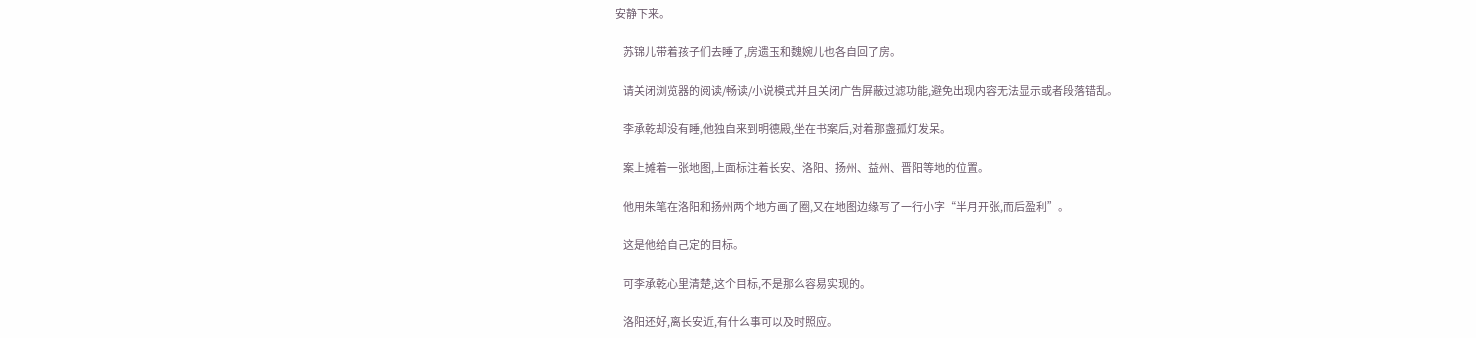安静下来。

    苏锦儿带着孩子们去睡了,房遗玉和魏婉儿也各自回了房。

    请关闭浏览器的阅读/畅读/小说模式并且关闭广告屏蔽过滤功能,避免出现内容无法显示或者段落错乱。

    李承乾却没有睡,他独自来到明德殿,坐在书案后,对着那盏孤灯发呆。

    案上摊着一张地图,上面标注着长安、洛阳、扬州、益州、晋阳等地的位置。

    他用朱笔在洛阳和扬州两个地方画了圈,又在地图边缘写了一行小字“半月开张,而后盈利”。

    这是他给自己定的目标。

    可李承乾心里清楚,这个目标,不是那么容易实现的。

    洛阳还好,离长安近,有什么事可以及时照应。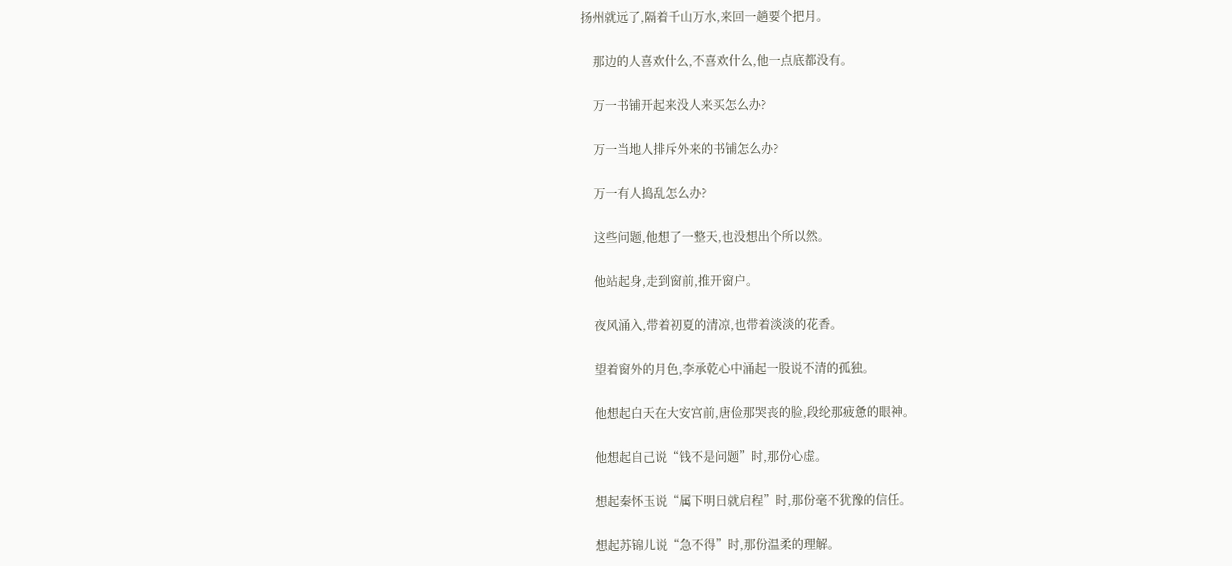扬州就远了,隔着千山万水,来回一趟要个把月。

    那边的人喜欢什么,不喜欢什么,他一点底都没有。

    万一书铺开起来没人来买怎么办?

    万一当地人排斥外来的书铺怎么办?

    万一有人捣乱怎么办?

    这些问题,他想了一整天,也没想出个所以然。

    他站起身,走到窗前,推开窗户。

    夜风涌入,带着初夏的清凉,也带着淡淡的花香。

    望着窗外的月色,李承乾心中涌起一股说不清的孤独。

    他想起白天在大安宫前,唐俭那哭丧的脸,段纶那疲惫的眼神。

    他想起自己说“钱不是问题”时,那份心虚。

    想起秦怀玉说“属下明日就启程”时,那份毫不犹豫的信任。

    想起苏锦儿说“急不得”时,那份温柔的理解。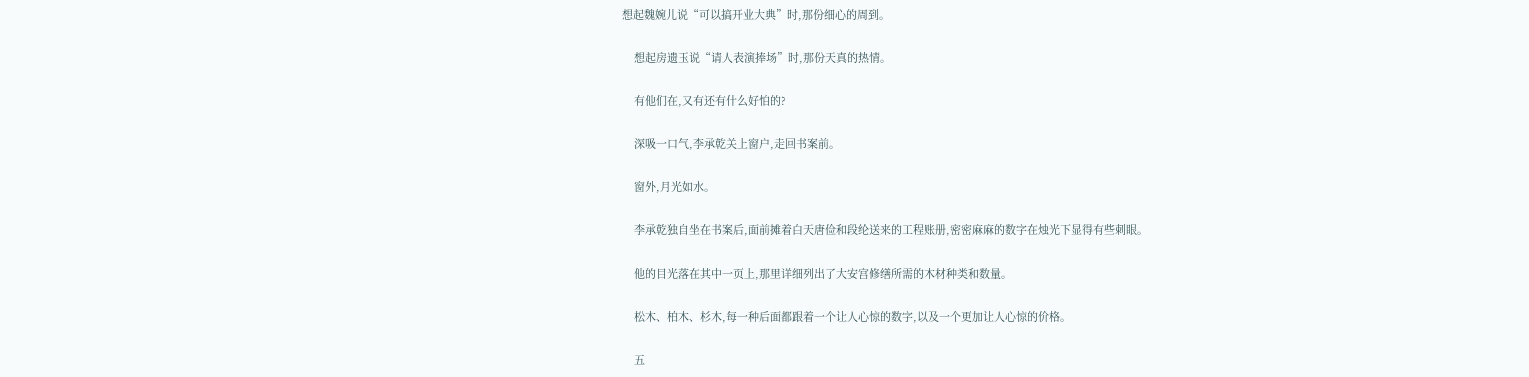想起魏婉儿说“可以搞开业大典”时,那份细心的周到。

    想起房遗玉说“请人表演捧场”时,那份天真的热情。

    有他们在,又有还有什么好怕的?

    深吸一口气,李承乾关上窗户,走回书案前。

    窗外,月光如水。

    李承乾独自坐在书案后,面前摊着白天唐俭和段纶送来的工程账册,密密麻麻的数字在烛光下显得有些刺眼。

    他的目光落在其中一页上,那里详细列出了大安宫修缮所需的木材种类和数量。

    松木、柏木、杉木,每一种后面都跟着一个让人心惊的数字,以及一个更加让人心惊的价格。

    五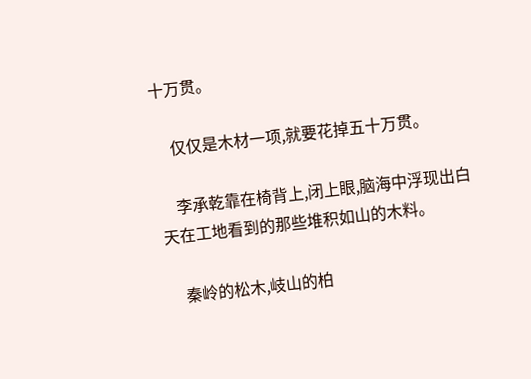十万贯。

    仅仅是木材一项,就要花掉五十万贯。

    李承乾靠在椅背上,闭上眼,脑海中浮现出白天在工地看到的那些堆积如山的木料。

    秦岭的松木,岐山的柏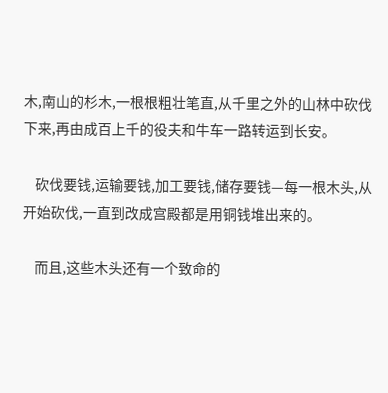木,南山的杉木,一根根粗壮笔直,从千里之外的山林中砍伐下来,再由成百上千的役夫和牛车一路转运到长安。

    砍伐要钱,运输要钱,加工要钱,储存要钱—每一根木头,从开始砍伐,一直到改成宫殿都是用铜钱堆出来的。

    而且,这些木头还有一个致命的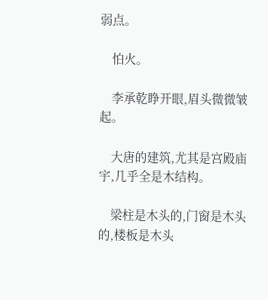弱点。

    怕火。

    李承乾睁开眼,眉头微微皱起。

    大唐的建筑,尤其是宫殿庙宇,几乎全是木结构。

    梁柱是木头的,门窗是木头的,楼板是木头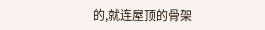的,就连屋顶的骨架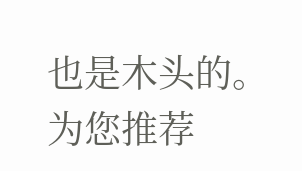也是木头的。
为您推荐